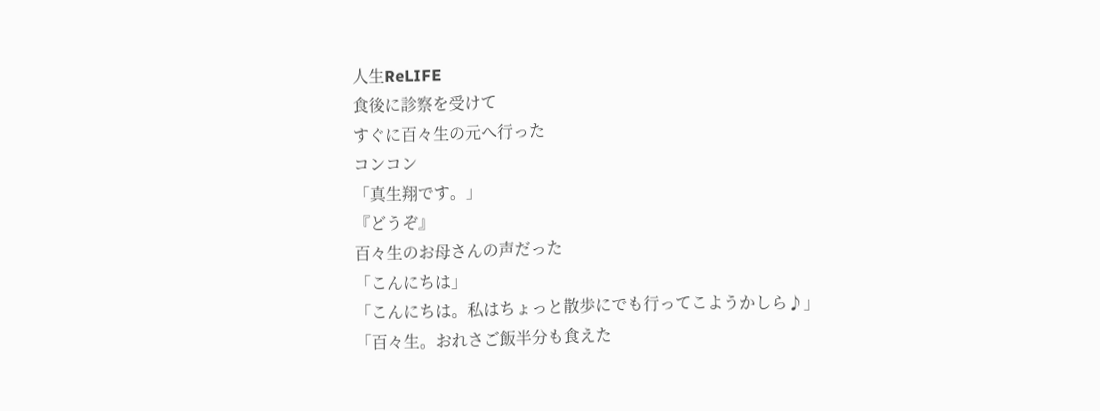人生ReLIFE
食後に診察を受けて
すぐに百々生の元へ行った
コンコン
「真生翔です。」
『どうぞ』
百々生のお母さんの声だった
「こんにちは」
「こんにちは。私はちょっと散歩にでも行ってこようかしら♪」
「百々生。おれさご飯半分も食えた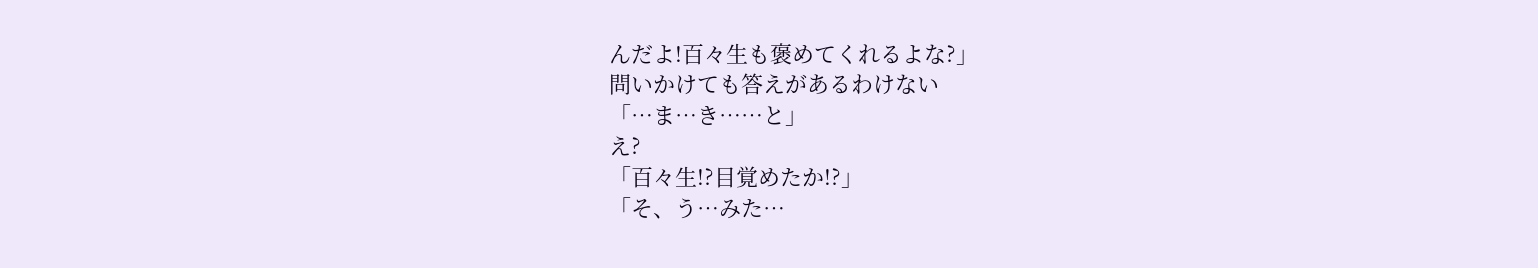んだよ!百々生も褒めてくれるよな?」
問いかけても答えがあるわけない
「…ま…き……と」
え?
「百々生!?目覚めたか!?」
「そ、う…みた…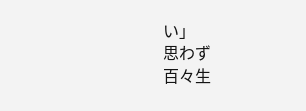い」
思わず
百々生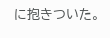に抱きついた。